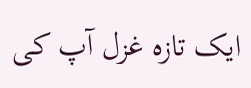ایک تازہ غزل آپ کی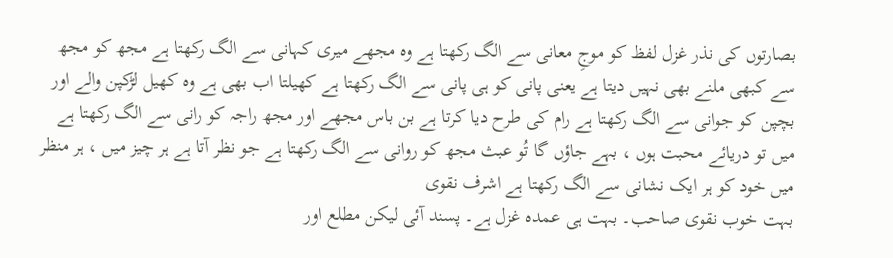بصارتوں کی نذر غزل لفظ کو موجِ معانی سے الگ رکھتا ہے وہ مجھے میری کہانی سے الگ رکھتا ہے مجھ کو مجھ سے کبھی ملنے بھی نہیں دیتا ہے یعنی پانی کو ہی پانی سے الگ رکھتا ہے کھیلتا اب بھی ہے وہ کھیل لڑکپن والے اور بچپن کو جوانی سے الگ رکھتا ہے رام کی طرح دیا کرتا ہے بن باس مجھے اور مجھ راجہ کو رانی سے الگ رکھتا ہے میں تو دریائے محبت ہوں ، بہے جاؤں گا تُو عبث مجھ کو روانی سے الگ رکھتا ہے جو نظر آتا ہے ہر چیز میں ، ہر منظر میں خود کو ہر ایک نشانی سے الگ رکھتا ہے اشرف نقوی
بہت خوب نقوی صاحب۔ بہت ہی عمدہ غزل ہے۔ پسند آئی لیکن مطلع اور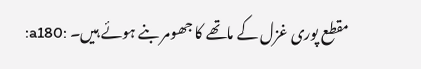مقطع پوری غزل کے ماتھے کا جھومر بنے ہوئے ہیں۔ :a180: